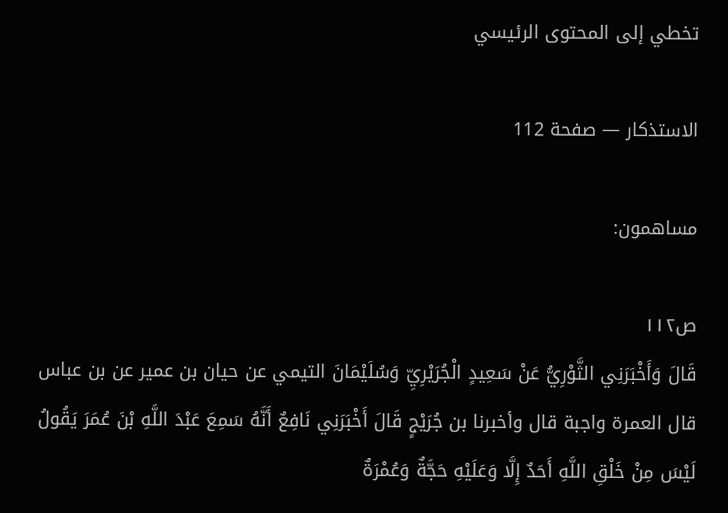تخطي إلى المحتوى الرئيسي

الاستذكار — صفحة 112

مساهمون:

ص١١٢
قَالَ وَأَخْبَرَنِي الثَّوْرِيُّ عَنْ سَعِيدٍ الْجُرَيْرِيِّ وَسُلَيْمَانَ التيمي عن حيان بن عمير عن بن عباس قال العمرة واجبة قال وأخبرنا بن جُرَيْجٍ قَالَ أَخْبَرَنِي نَافِعٌ أَنَّهُ سَمِعَ عَبْدَ اللَّهِ بْنَ عُمَرَ يَقُولُ لَيْسَ مِنْ خَلْقِ اللَّهِ أَحَدٌ إِلَّا وَعَلَيْهِ حَجَّةٌ وَعُمْرَةٌ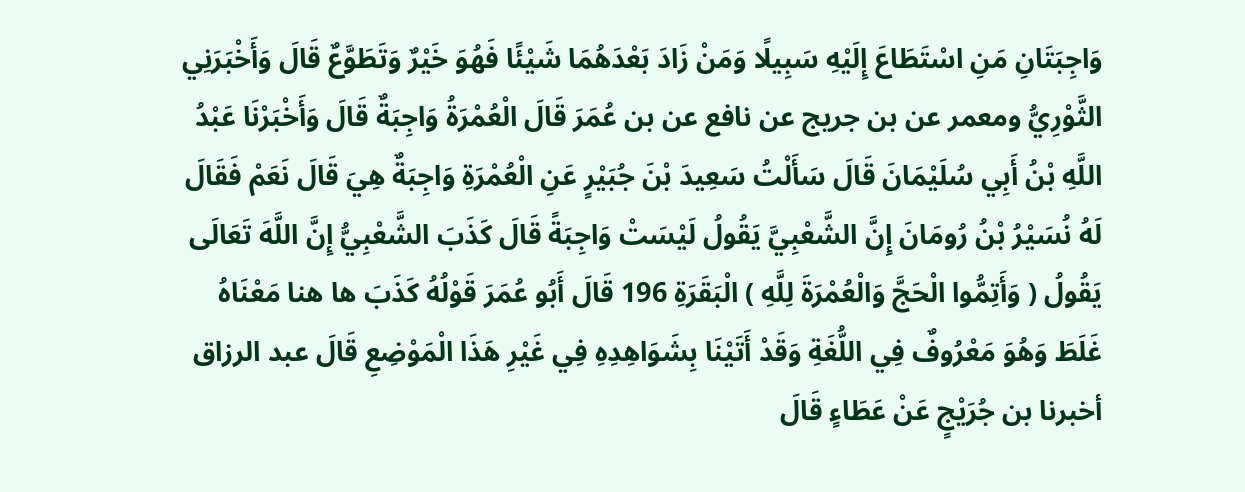وَاجِبَتَانِ مَنِ اسْتَطَاعَ إِلَيْهِ سَبِيلًا وَمَنْ زَادَ بَعْدَهُمَا شَيْئًا فَهُوَ خَيْرٌ وَتَطَوَّعٌ قَالَ وَأَخْبَرَنِي الثَّوْرِيُّ ومعمر عن بن جريج عن نافع عن بن عُمَرَ قَالَ الْعُمْرَةُ وَاجِبَةٌ قَالَ وَأَخْبَرْنَا عَبْدُ اللَّهِ بْنُ أَبِي سُلَيْمَانَ قَالَ سَأَلْتُ سَعِيدَ بْنَ جُبَيْرٍ عَنِ الْعُمْرَةِ وَاجِبَةٌ هِيَ قَالَ نَعَمْ فَقَالَ لَهُ نُسَيْرُ بْنُ رُومَانَ إِنَّ الشَّعْبِيَّ يَقُولُ لَيْسَتْ وَاجِبَةً قَالَ كَذَبَ الشَّعْبِيُّ إِنَّ اللَّهَ تَعَالَى يَقُولُ ( وَأَتِمُّوا الْحَجَّ وَالْعُمْرَةَ لِلَّهِ ) الْبَقَرَةِ 196 قَالَ أَبُو عُمَرَ قَوْلُهُ كَذَبَ ها هنا مَعْنَاهُ غَلَطَ وَهُوَ مَعْرُوفٌ فِي اللُّغَةِ وَقَدْ أَتَيْنَا بِشَوَاهِدِهِ فِي غَيْرِ هَذَا الْمَوْضِعِ قَالَ عبد الرزاق أخبرنا بن جُرَيْجٍ عَنْ عَطَاءٍ قَالَ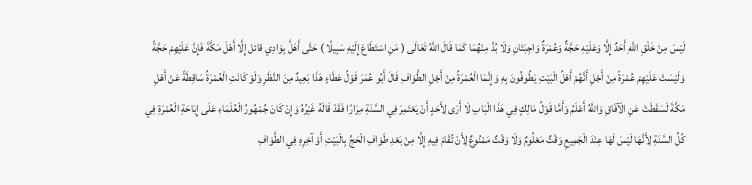لَيْسَ مِنْ خَلْقِ اللَّهِ أَحَدٌ إِلَّا وَعَلَيْهِ حَجَّةٌ وَعُمْرَةٌ وَاجِبَتَانِ وَلَا بُدَّ مِنْهُمَا كَمَا قَالَ اللَّهُ تَعَالَى ( مَنِ اسْتَطَاعَ إِلَيْهِ سَبِيلًا ) حَتَّى أَهَلَّ بِوَادِي قائل إِلَّا أَهْلَ مَكَّةَ فَإِنَّ عَلَيْهِمْ حَجَّةً وَلَيْسَتْ عَلَيْهِمْ عُمْرَةً مِنْ أَجْلِ أَنَّهُمْ أَهْلُ الْبَيْتِ يَطُوفُونَ بِهِ وَإِنَّمَا الْعُمْرَةُ مِنْ أَجْلِ الطَّوَافِ قَالَ أَبُو عُمَرَ قَوْلُ عَطَاءٍ هَذَا بَعِيدٌ مِنَ النَّظَرِ وَلَوْ كَانَتِ الْعُمْرَةُ سَاقِطَةً عَنْ أَهْلِ مَكَّةَ لَسَقَطَتْ عَنِ الْآفَاقِ وَاللَّهُ أَعْلَمُ وَأَمَّا قَوْلُ مَالِكٍ فِي هَذَا الْبَابِ لَا أَرَى لِأَحَدٍ أَنْ يَعْتَمِرَ فِي السَّنَةِ مِرَارًا فَقَدْ قَالَهُ غَيْرُهُ وَإِنْ كَانَ جُمْهُورُ الْعُلَمَاءِ عَلَى إِبَاحَةِ الْعُمْرَةِ فِي كُلِّ السَّنَةِ لِأَنَّهَا لَيْسَ لَهَا عِنْدَ الْجَمِيعِ وَقْتٌ مَعْلُومٌ وَلَا وَقْتٌ مَمْنُوعٌ لِأَنْ تُقَامَ فِيهِ إِلَّا مِنْ بَعْدِ طَوَافِ الْحَجِّ بِالْبَيْتِ أَوْ آخِرِهِ فِي الطَّوَافِ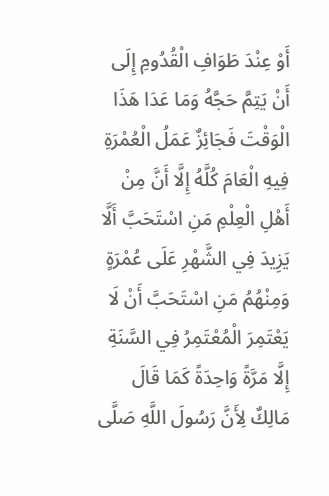أَوْ عِنْدَ طَوَافِ الْقُدُومِ إِلَى أَنْ يَتِمَّ حَجَّهُ وَمَا عَدَا هَذَا الْوَقْتَ فَجَائِزٌ عَمَلُ الْعُمْرَةِ فِيهِ الْعَامَ كُلَّهُ إِلَّا أَنَّ مِنْ أَهْلِ الْعِلْمِ مَنِ اسْتَحَبَّ أَلَّا يَزِيدَ فِي الشَّهْرِ عَلَى عُمْرَةٍ وَمِنْهُمُ مَنِ اسْتَحَبَّ أَنْ لَا يَعْتَمِرَ الْمُعْتَمِرُ فِي السَّنَةِ إِلَّا مَرَّةً وَاحِدَةً كَمَا قَالَ مَالِكٌ لِأَنَّ رَسُولَ اللَّهِ صَلَّى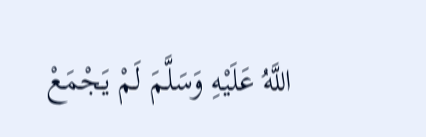اللَّهُ عَلَيْهِ وَسَلَّمَ لَمْ يَجْمَعْ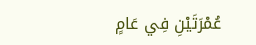عُمْرَتَيْنِ فِي عَامٍ